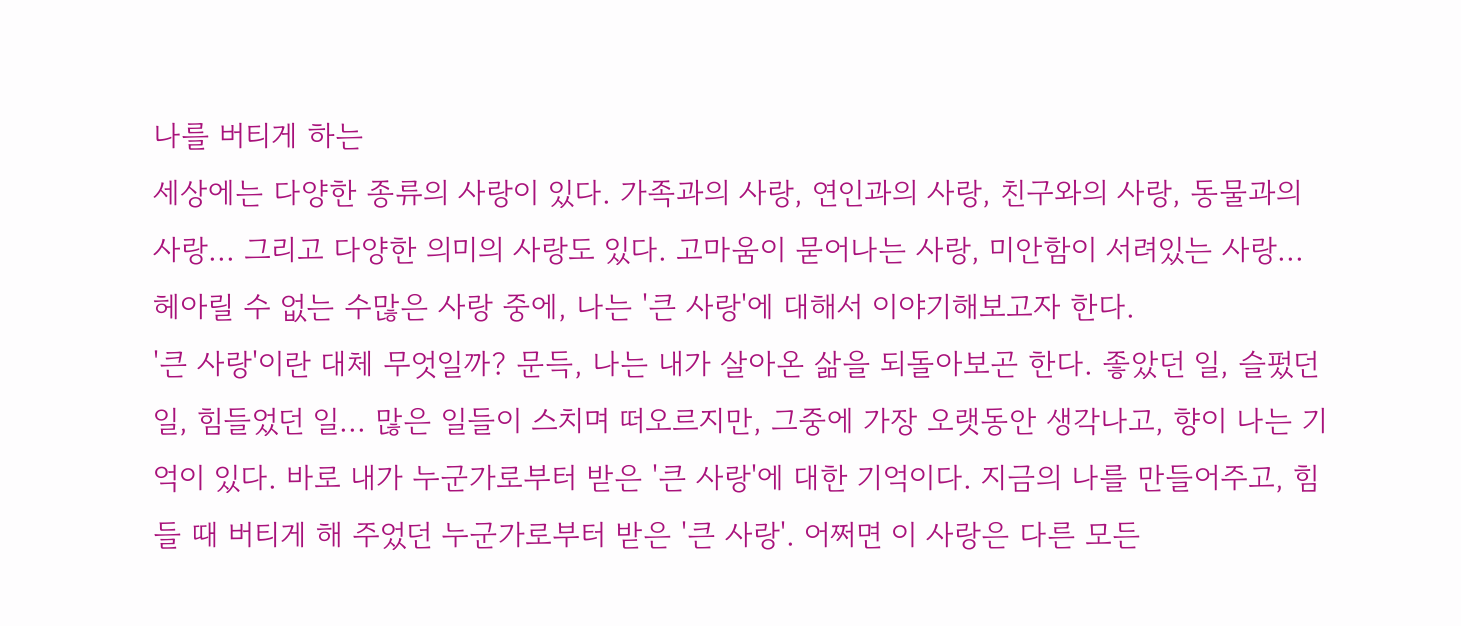나를 버티게 하는
세상에는 다양한 종류의 사랑이 있다. 가족과의 사랑, 연인과의 사랑, 친구와의 사랑, 동물과의 사랑... 그리고 다양한 의미의 사랑도 있다. 고마움이 묻어나는 사랑, 미안함이 서려있는 사랑... 헤아릴 수 없는 수많은 사랑 중에, 나는 '큰 사랑'에 대해서 이야기해보고자 한다.
'큰 사랑'이란 대체 무엇일까? 문득, 나는 내가 살아온 삶을 되돌아보곤 한다. 좋았던 일, 슬펐던 일, 힘들었던 일... 많은 일들이 스치며 떠오르지만, 그중에 가장 오랫동안 생각나고, 향이 나는 기억이 있다. 바로 내가 누군가로부터 받은 '큰 사랑'에 대한 기억이다. 지금의 나를 만들어주고, 힘들 때 버티게 해 주었던 누군가로부터 받은 '큰 사랑'. 어쩌면 이 사랑은 다른 모든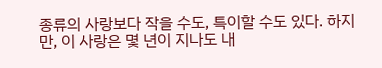종류의 사랑보다 작을 수도, 특이할 수도 있다. 하지만, 이 사랑은 몇 년이 지나도 내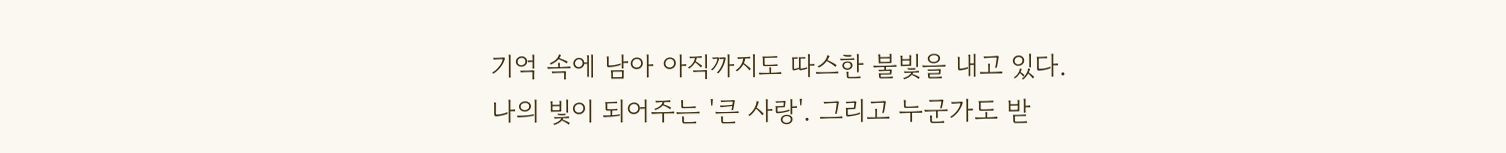기억 속에 남아 아직까지도 따스한 불빛을 내고 있다.
나의 빛이 되어주는 '큰 사랑'. 그리고 누군가도 받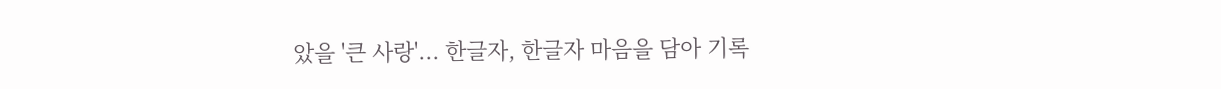았을 '큰 사랑'... 한글자, 한글자 마음을 담아 기록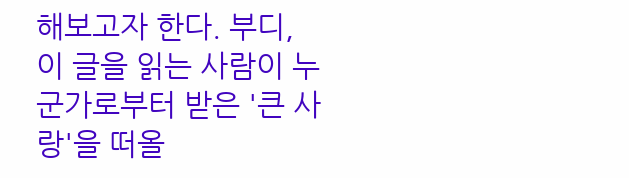해보고자 한다. 부디, 이 글을 읽는 사람이 누군가로부터 받은 '큰 사랑'을 떠올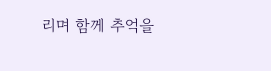리며 함께 추억을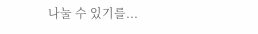나눌 수 있기를...